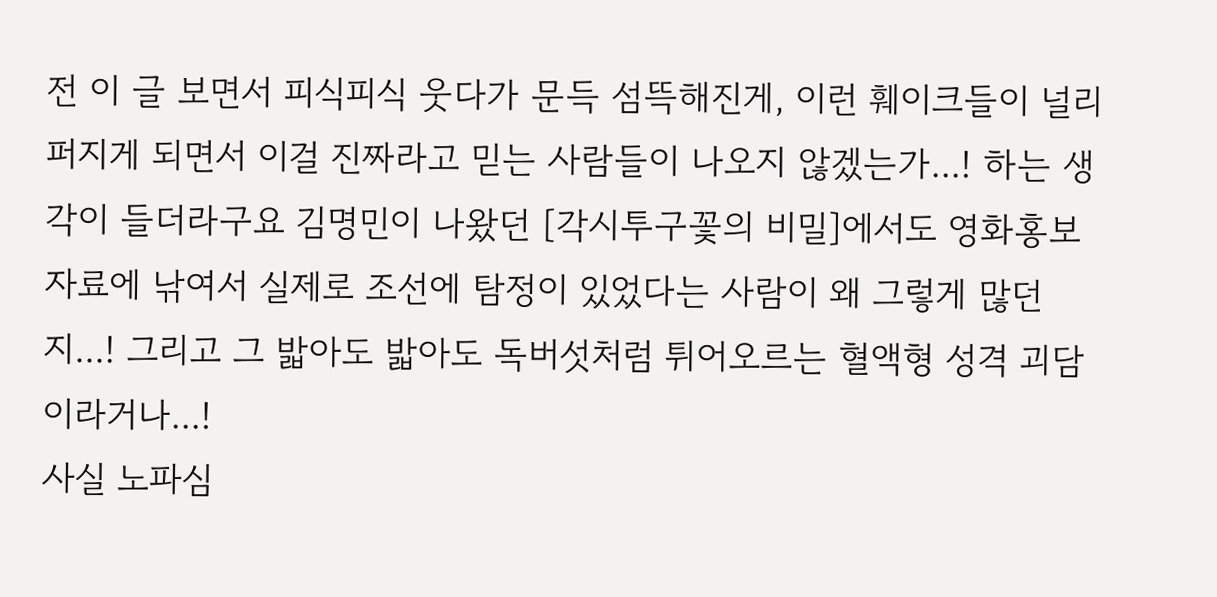전 이 글 보면서 피식피식 웃다가 문득 섬뜩해진게, 이런 훼이크들이 널리 퍼지게 되면서 이걸 진짜라고 믿는 사람들이 나오지 않겠는가...! 하는 생각이 들더라구요 김명민이 나왔던 [각시투구꽃의 비밀]에서도 영화홍보자료에 낚여서 실제로 조선에 탐정이 있었다는 사람이 왜 그렇게 많던지...! 그리고 그 밟아도 밟아도 독버섯처럼 튀어오르는 혈액형 성격 괴담이라거나...!
사실 노파심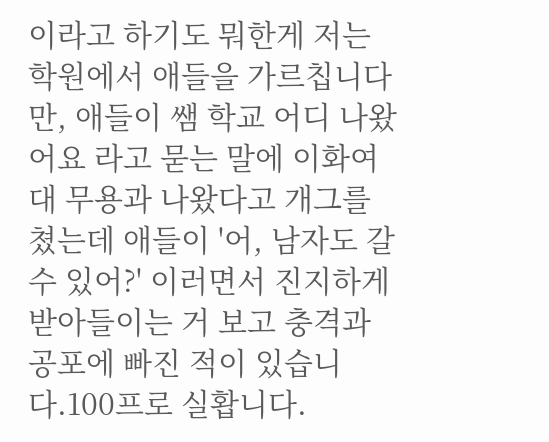이라고 하기도 뭐한게 저는 학원에서 애들을 가르칩니다만, 애들이 쌤 학교 어디 나왔어요 라고 묻는 말에 이화여대 무용과 나왔다고 개그를 쳤는데 애들이 '어, 남자도 갈 수 있어?' 이러면서 진지하게 받아들이는 거 보고 충격과 공포에 빠진 적이 있습니다.100프로 실홥니다.